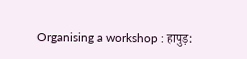Organising a workshop : हापुड़: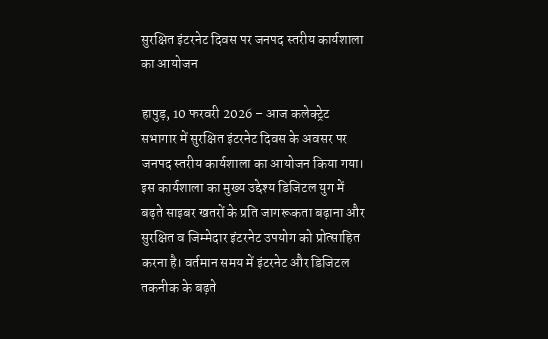सुरक्षित इंटरनेट दिवस पर जनपद स्तरीय कार्यशाला का आयोजन

हापुड़, 10 फरवरी 2026 – आज कलेक्ट्रेट सभागार में सुरक्षित इंटरनेट दिवस के अवसर पर जनपद स्तरीय कार्यशाला का आयोजन किया गया। इस कार्यशाला का मुख्य उद्देश्य डिजिटल युग में बढ़ते साइबर खतरों के प्रति जागरूकता बढ़ाना और सुरक्षित व जिम्मेदार इंटरनेट उपयोग को प्रोत्साहित करना है। वर्तमान समय में इंटरनेट और डिजिटल तकनीक के बढ़ते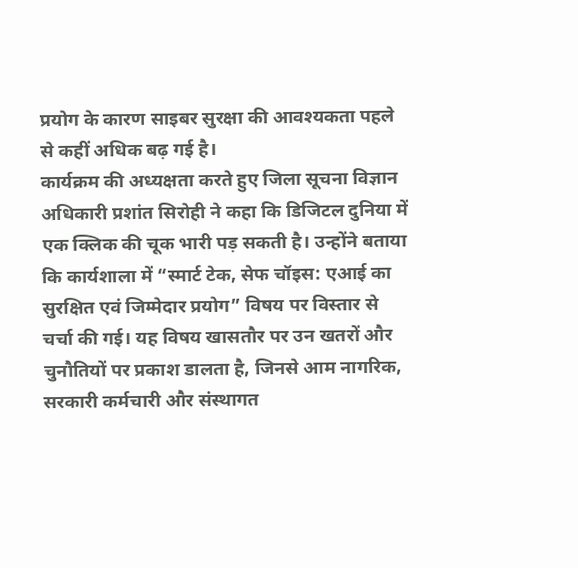प्रयोग के कारण साइबर सुरक्षा की आवश्यकता पहले से कहीं अधिक बढ़ गई है।
कार्यक्रम की अध्यक्षता करते हुए जिला सूचना विज्ञान अधिकारी प्रशांत सिरोही ने कहा कि डिजिटल दुनिया में एक क्लिक की चूक भारी पड़ सकती है। उन्होंने बताया कि कार्यशाला में “स्मार्ट टेक, सेफ चॉइस: एआई का सुरक्षित एवं जिम्मेदार प्रयोग” विषय पर विस्तार से चर्चा की गई। यह विषय खासतौर पर उन खतरों और चुनौतियों पर प्रकाश डालता है, जिनसे आम नागरिक, सरकारी कर्मचारी और संस्थागत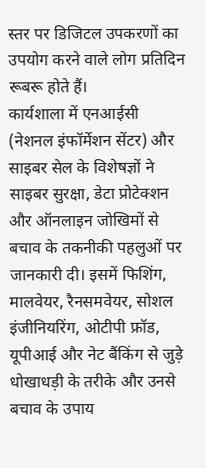स्तर पर डिजिटल उपकरणों का उपयोग करने वाले लोग प्रतिदिन रूबरू होते हैं।
कार्यशाला में एनआईसी (नेशनल इंफॉर्मेशन सेंटर) और साइबर सेल के विशेषज्ञों ने साइबर सुरक्षा, डेटा प्रोटेक्शन और ऑनलाइन जोखिमों से बचाव के तकनीकी पहलुओं पर जानकारी दी। इसमें फिशिंग, मालवेयर, रैनसमवेयर, सोशल इंजीनियरिंग, ओटीपी फ्रॉड, यूपीआई और नेट बैंकिंग से जुड़े धोखाधड़ी के तरीके और उनसे बचाव के उपाय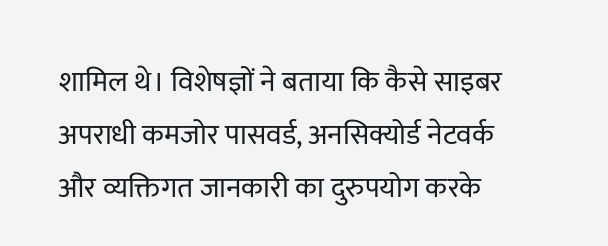शामिल थे। विशेषज्ञों ने बताया कि कैसे साइबर अपराधी कमजोर पासवर्ड, अनसिक्योर्ड नेटवर्क और व्यक्तिगत जानकारी का दुरुपयोग करके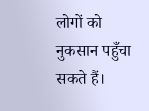लोगों को नुकसान पहुँचा सकते हैं।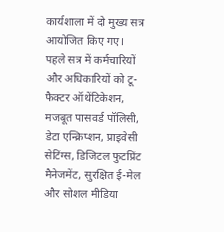कार्यशाला में दो मुख्य सत्र आयोजित किए गए। पहले सत्र में कर्मचारियों और अधिकारियों को टू-फैक्टर ऑथेंटिकेशन, मजबूत पासवर्ड पॉलिसी, डेटा एन्क्रिप्शन, प्राइवेसी सेटिंग्स, डिजिटल फुटप्रिंट मैनेजमेंट, सुरक्षित ई-मेल और सोशल मीडिया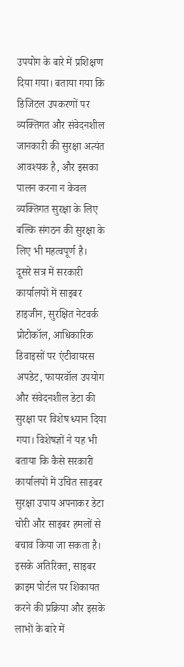उपयोग के बारे में प्रशिक्षण दिया गया। बताया गया कि डिजिटल उपकरणों पर व्यक्तिगत और संवेदनशील जानकारी की सुरक्षा अत्यंत आवश्यक है, और इसका पालन करना न केवल व्यक्तिगत सुरक्षा के लिए बल्कि संगठन की सुरक्षा के लिए भी महत्वपूर्ण है।
दूसरे सत्र में सरकारी कार्यालयों में साइबर हाइजीन, सुरक्षित नेटवर्क प्रोटोकॉल, आधिकारिक डिवाइसों पर एंटीवायरस अपडेट, फायरवॉल उपयोग और संवेदनशील डेटा की सुरक्षा पर विशेष ध्यान दिया गया। विशेषज्ञों ने यह भी बताया कि कैसे सरकारी कार्यालयों में उचित साइबर सुरक्षा उपाय अपनाकर डेटा चोरी और साइबर हमलों से बचाव किया जा सकता है। इसके अतिरिक्त, साइबर क्राइम पोर्टल पर शिकायत करने की प्रक्रिया और इसके लाभों के बारे में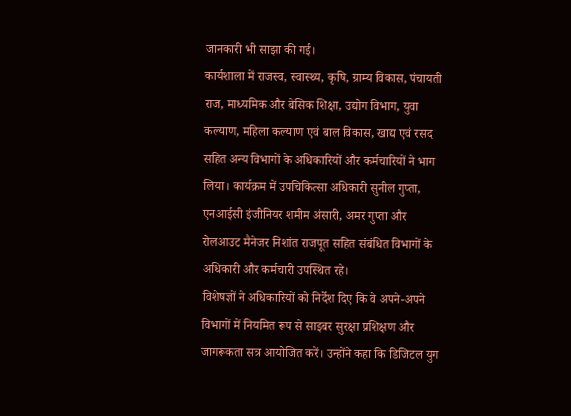जानकारी भी साझा की गई।
कार्यशाला में राजस्व, स्वास्थ्य, कृषि, ग्राम्य विकास, पंचायती राज, माध्यमिक और बेसिक शिक्षा, उद्योग विभाग, युवा कल्याण, महिला कल्याण एवं बाल विकास, खाद्य एवं रसद सहित अन्य विभागों के अधिकारियों और कर्मचारियों ने भाग लिया। कार्यक्रम में उपचिकित्सा अधिकारी सुनील गुप्ता, एनआईसी इंजीनियर शमीम अंसारी, अमर गुप्ता और रोलआउट मैनेजर निशांत राजपूत सहित संबंधित विभागों के अधिकारी और कर्मचारी उपस्थित रहे।
विशेषज्ञों ने अधिकारियों को निर्देश दिए कि वे अपने-अपने विभागों में नियमित रूप से साइबर सुरक्षा प्रशिक्षण और जागरूकता सत्र आयोजित करें। उन्होंने कहा कि डिजिटल युग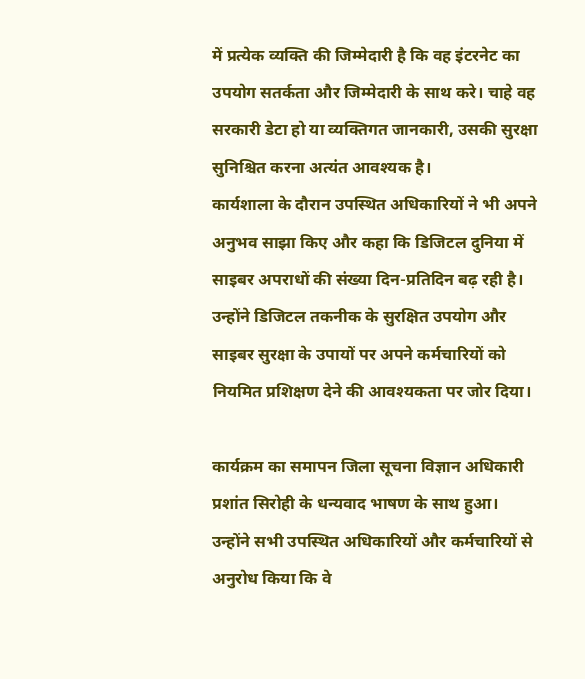में प्रत्येक व्यक्ति की जिम्मेदारी है कि वह इंटरनेट का उपयोग सतर्कता और जिम्मेदारी के साथ करे। चाहे वह सरकारी डेटा हो या व्यक्तिगत जानकारी, उसकी सुरक्षा सुनिश्चित करना अत्यंत आवश्यक है।
कार्यशाला के दौरान उपस्थित अधिकारियों ने भी अपने अनुभव साझा किए और कहा कि डिजिटल दुनिया में साइबर अपराधों की संख्या दिन-प्रतिदिन बढ़ रही है। उन्होंने डिजिटल तकनीक के सुरक्षित उपयोग और साइबर सुरक्षा के उपायों पर अपने कर्मचारियों को नियमित प्रशिक्षण देने की आवश्यकता पर जोर दिया।

कार्यक्रम का समापन जिला सूचना विज्ञान अधिकारी प्रशांत सिरोही के धन्यवाद भाषण के साथ हुआ। उन्होंने सभी उपस्थित अधिकारियों और कर्मचारियों से अनुरोध किया कि वे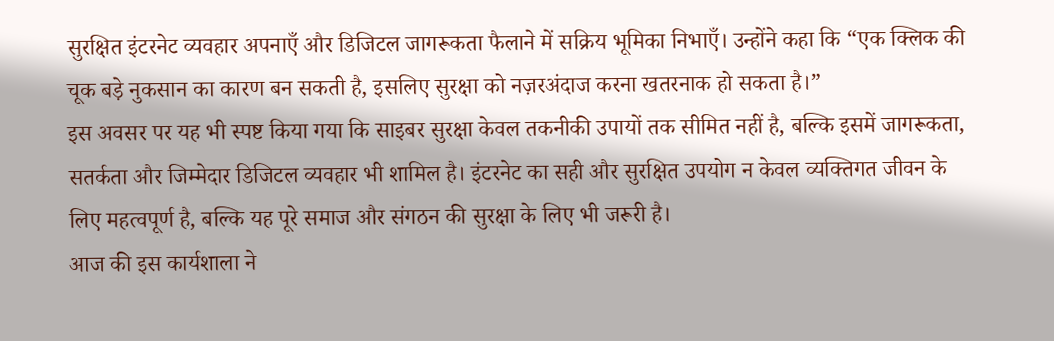सुरक्षित इंटरनेट व्यवहार अपनाएँ और डिजिटल जागरूकता फैलाने में सक्रिय भूमिका निभाएँ। उन्होंने कहा कि “एक क्लिक की चूक बड़े नुकसान का कारण बन सकती है, इसलिए सुरक्षा को नज़रअंदाज करना खतरनाक हो सकता है।”
इस अवसर पर यह भी स्पष्ट किया गया कि साइबर सुरक्षा केवल तकनीकी उपायों तक सीमित नहीं है, बल्कि इसमें जागरूकता, सतर्कता और जिम्मेदार डिजिटल व्यवहार भी शामिल है। इंटरनेट का सही और सुरक्षित उपयोग न केवल व्यक्तिगत जीवन के लिए महत्वपूर्ण है, बल्कि यह पूरे समाज और संगठन की सुरक्षा के लिए भी जरूरी है।
आज की इस कार्यशाला ने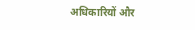अधिकारियों और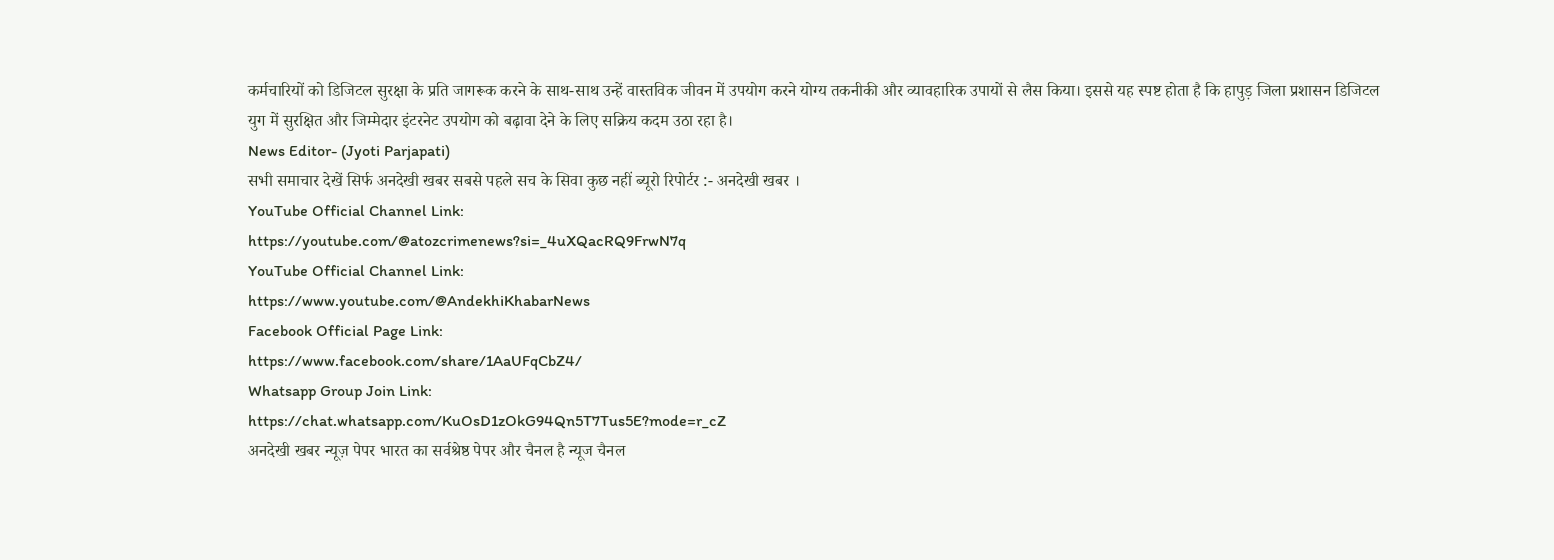कर्मचारियों को डिजिटल सुरक्षा के प्रति जागरूक करने के साथ-साथ उन्हें वास्तविक जीवन में उपयोग करने योग्य तकनीकी और व्यावहारिक उपायों से लैस किया। इससे यह स्पष्ट होता है कि हापुड़ जिला प्रशासन डिजिटल युग में सुरक्षित और जिम्मेदार इंटरनेट उपयोग को बढ़ावा देने के लिए सक्रिय कदम उठा रहा है।
News Editor- (Jyoti Parjapati)
सभी समाचार देखें सिर्फ अनदेखी खबर सबसे पहले सच के सिवा कुछ नहीं ब्यूरो रिपोर्टर :- अनदेखी खबर ।
YouTube Official Channel Link:
https://youtube.com/@atozcrimenews?si=_4uXQacRQ9FrwN7q
YouTube Official Channel Link:
https://www.youtube.com/@AndekhiKhabarNews
Facebook Official Page Link:
https://www.facebook.com/share/1AaUFqCbZ4/
Whatsapp Group Join Link:
https://chat.whatsapp.com/KuOsD1zOkG94Qn5T7Tus5E?mode=r_cZ
अनदेखी खबर न्यूज़ पेपर भारत का सर्वश्रेष्ठ पेपर और चैनल है न्यूज चैनल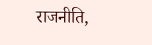राजनीति,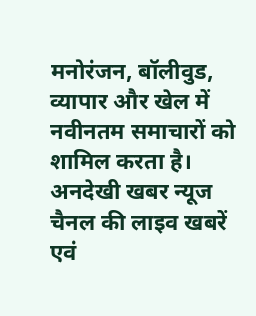मनोरंजन, बॉलीवुड, व्यापार और खेल में नवीनतम समाचारों को शामिल करता है। अनदेखी खबर न्यूज चैनल की लाइव खबरें एवं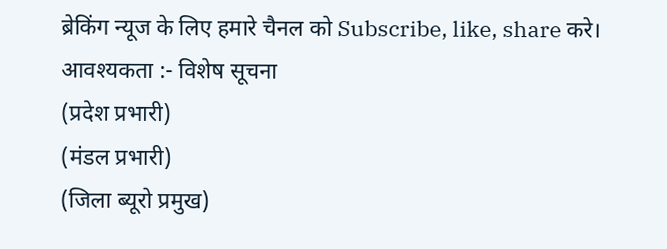ब्रेकिंग न्यूज के लिए हमारे चैनल को Subscribe, like, share करे।
आवश्यकता :- विशेष सूचना
(प्रदेश प्रभारी)
(मंडल प्रभारी)
(जिला ब्यूरो प्रमुख)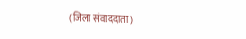(जिला संवाददाता)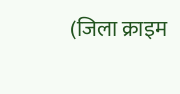(जिला क्राइम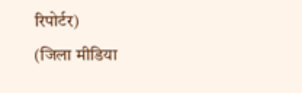रिपोर्टर)
(जिला मीडिया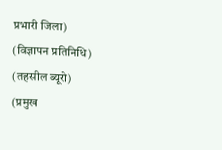प्रभारी जिला)
(विज्ञापन प्रतिनिधि)
(तहसील ब्यूरो)
(प्रमुख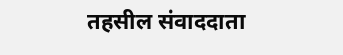तहसील संवाददाता